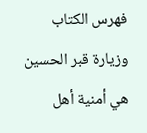فهرس الكتاب
وزيارة قبر الحسين هي أمنية أهل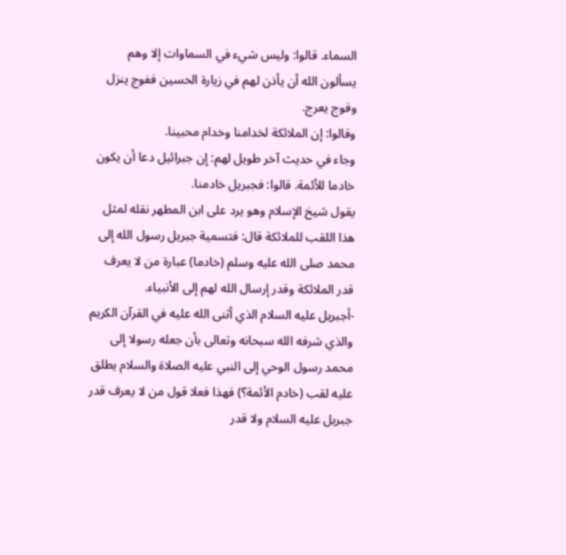السماء. قالوا: وليس شيء في السماوات إلا وهم يسألون الله أن يأذن لهم في زيارة الحسين ففوج ينزل وفوج يعرج.
وقالوا: إن الملائكة لخدامنا وخدام محبينا.
وجاء في حديث آخر طويل لهم: إن جبرائيل دعا أن يكون خادما للأئمة. قالوا: فجبريل خادمنا.
يقول شيخ الإسلام وهو يرد على ابن المطهر نقله لمثل هذا اللقب للملائكة قال: فتسمية جبريل رسول الله إلى محمد صلى الله عليه وسلم (خادما) عبارة من لا يعرف قدر الملائكة وقدر إرسال الله لهم إلى الأنبياء.
-أجبريل عليه السلام الذي أثنى الله عليه في القرآن الكريم والذي شرفه الله سبحانه وتعالى بأن جعله رسولا إلى محمد رسول الوحي إلى النبي عليه الصلاة والسلام يطلق عليه لقب (خادم الأئمة؟) فهذا فعلا قول من لا يعرف قدر جبريل عليه السلام ولا قدر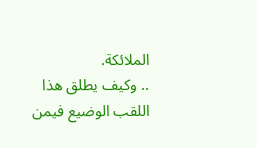الملائكة.
.. وكيف يطلق هذا اللقب الوضيع فيمن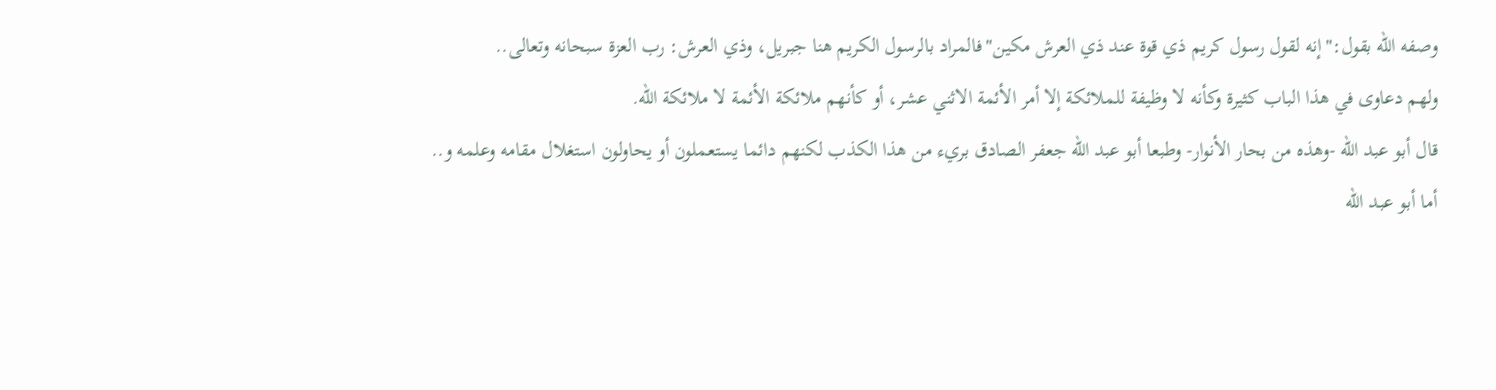وصفه الله بقول:"إنه لقول رسول كريم ذي قوة عند ذي العرش مكين"فالمراد بالرسول الكريم هنا جبريل، وذي العرش: رب العزة سبحانه وتعالى..
ولهم دعاوى في هذا الباب كثيرة وكأنه لا وظيفة للملائكة إلا أمر الأئمة الاثني عشر، أو كأنهم ملائكة الأئمة لا ملائكة الله.
قال أبو عبد الله -وهذه من بحار الأنوار- وطبعا أبو عبد الله جعفر الصادق بريء من هذا الكذب لكنهم دائما يستعملون أو يحاولون استغلال مقامه وعلمه و..
أما أبو عبد الله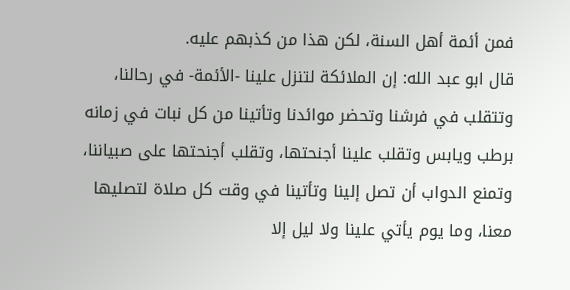فمن أئمة أهل السنة، لكن هذا من كذبهم عليه.
قال ابو عبد الله: إن الملائكة لتنزل علينا -الأئمة- في رحالنا، وتتقلب في فرشنا وتحضر موائدنا وتأتينا من كل نبات في زمانه برطب ويابس وتقلب علينا أجنحتها، وتقلب أجنحتها على صبياننا، وتمنع الدواب أن تصل إلينا وتأتينا في وقت كل صلاة لتصليها معنا، وما يوم يأتي علينا ولا ليل إلا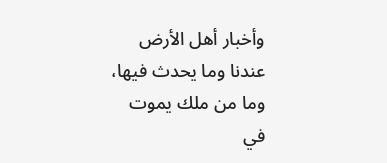وأخبار أهل الأرض عندنا وما يحدث فيها، وما من ملك يموت في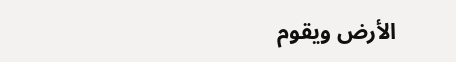الأرض ويقوم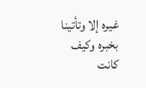غيره إلا وتأتينا بخبره وكيف كانت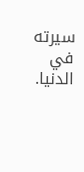سيرته في الدنيا.